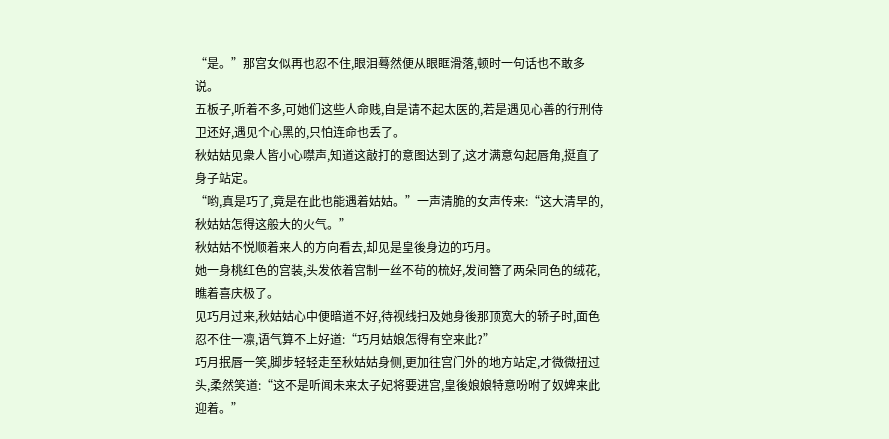“是。”那宫女似再也忍不住,眼泪蓦然便从眼眶滑落,顿时一句话也不敢多说。
五板子,听着不多,可她们这些人命贱,自是请不起太医的,若是遇见心善的行刑侍卫还好,遇见个心黑的,只怕连命也丢了。
秋姑姑见衆人皆小心噤声,知道这敲打的意图达到了,这才满意勾起唇角,挺直了身子站定。
“哟,真是巧了,竟是在此也能遇着姑姑。”一声清脆的女声传来:“这大清早的,秋姑姑怎得这般大的火气。”
秋姑姑不悦顺着来人的方向看去,却见是皇後身边的巧月。
她一身桃红色的宫装,头发依着宫制一丝不茍的梳好,发间簪了两朵同色的绒花,瞧着喜庆极了。
见巧月过来,秋姑姑心中便暗道不好,待视线扫及她身後那顶宽大的轿子时,面色忍不住一凛,语气算不上好道:“巧月姑娘怎得有空来此?”
巧月抿唇一笑,脚步轻轻走至秋姑姑身侧,更加往宫门外的地方站定,才微微扭过头,柔然笑道:“这不是听闻未来太子妃将要进宫,皇後娘娘特意吩咐了奴婢来此迎着。”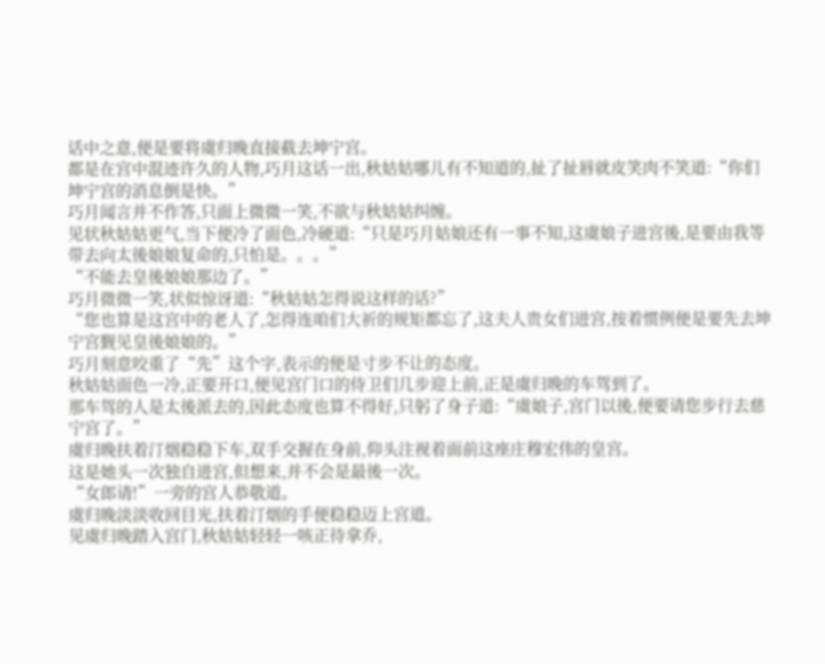话中之意,便是要将虞归晚直接截去坤宁宫。
都是在宫中混迹许久的人物,巧月这话一出,秋姑姑哪儿有不知道的,扯了扯唇就皮笑肉不笑道:“你们坤宁宫的消息倒是快。”
巧月闻言并不作答,只面上微微一笑,不欲与秋姑姑纠缠。
见状秋姑姑更气,当下便冷了面色,冷硬道:“只是巧月姑娘还有一事不知,这虞娘子进宫後,是要由我等带去向太後娘娘复命的,只怕是。。。”
“不能去皇後娘娘那边了。”
巧月微微一笑,状似惊讶道:“秋姑姑怎得说这样的话?”
“您也算是这宫中的老人了,怎得连咱们大祈的规矩都忘了,这夫人贵女们进宫,按着惯例便是要先去坤宁宫觐见皇後娘娘的。”
巧月刻意咬重了“先”这个字,表示的便是寸步不让的态度。
秋姑姑面色一冷,正要开口,便见宫门口的侍卫们几步迎上前,正是虞归晚的车驾到了。
那车驾的人是太後派去的,因此态度也算不得好,只躬了身子道:“虞娘子,宫门以後,便要请您步行去慈宁宫了。”
虞归晚扶着汀烟稳稳下车,双手交握在身前,仰头注视着面前这座庄穆宏伟的皇宫。
这是她头一次独自进宫,但想来,并不会是最後一次。
“女郎请!”一旁的宫人恭敬道。
虞归晚淡淡收回目光,扶着汀烟的手便稳稳迈上宫道。
见虞归晚踏入宫门,秋姑姑轻轻一咳正待拿乔,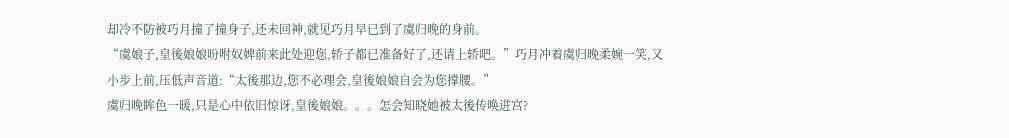却冷不防被巧月撞了撞身子,还未回神,就见巧月早已到了虞归晚的身前。
“虞娘子,皇後娘娘吩咐奴婢前来此处迎您,轿子都已准备好了,还请上轿吧。”巧月冲着虞归晚柔婉一笑,又小步上前,压低声音道:“太後那边,您不必理会,皇後娘娘自会为您撑腰。”
虞归晚眸色一暖,只是心中依旧惊讶,皇後娘娘。。。怎会知晓她被太後传唤进宫?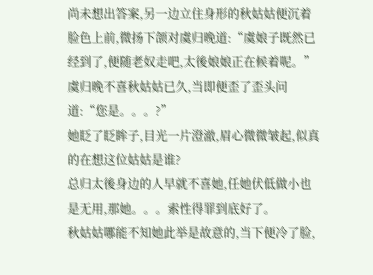尚未想出答案,另一边立住身形的秋姑姑便沉着脸色上前,微扬下颌对虞归晚道:“虞娘子既然已经到了,便随老奴走吧,太後娘娘正在候着呢。”
虞归晚不喜秋姑姑已久,当即便歪了歪头问道:“您是。。。?”
她眨了眨眸子,目光一片澄澈,眉心微微皱起,似真的在想这位姑姑是谁?
总归太後身边的人早就不喜她,任她伏低做小也是无用,那她。。。索性得罪到底好了。
秋姑姑哪能不知她此举是故意的,当下便冷了脸,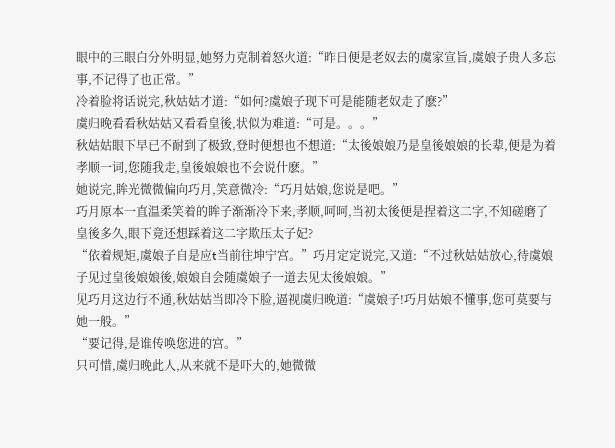眼中的三眼白分外明显,她努力克制着怒火道:“昨日便是老奴去的虞家宣旨,虞娘子贵人多忘事,不记得了也正常。”
冷着脸将话说完,秋姑姑才道:“如何?虞娘子现下可是能随老奴走了麽?”
虞归晚看看秋姑姑又看看皇後,状似为难道:“可是。。。”
秋姑姑眼下早已不耐到了极致,登时便想也不想道:“太後娘娘乃是皇後娘娘的长辈,便是为着孝顺一词,您随我走,皇後娘娘也不会说什麽。”
她说完,眸光微微偏向巧月,笑意微冷:“巧月姑娘,您说是吧。”
巧月原本一直温柔笑着的眸子渐渐冷下来,孝顺,呵呵,当初太後便是捏着这二字,不知磋磨了皇後多久,眼下竟还想踩着这二字欺压太子妃?
“依着规矩,虞娘子自是应t当前往坤宁宫。”巧月定定说完,又道:“不过秋姑姑放心,待虞娘子见过皇後娘娘後,娘娘自会随虞娘子一道去见太後娘娘。”
见巧月这边行不通,秋姑姑当即冷下脸,逼视虞归晚道:“虞娘子!巧月姑娘不懂事,您可莫要与她一般。”
“要记得,是谁传唤您进的宫。”
只可惜,虞归晚此人,从来就不是吓大的,她微微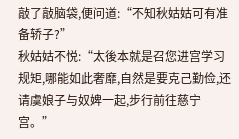敲了敲脑袋,便问道:“不知秋姑姑可有准备轿子?”
秋姑姑不悦:“太後本就是召您进宫学习规矩,哪能如此奢靡,自然是要克己勤俭,还请虞娘子与奴婢一起,步行前往慈宁宫。”